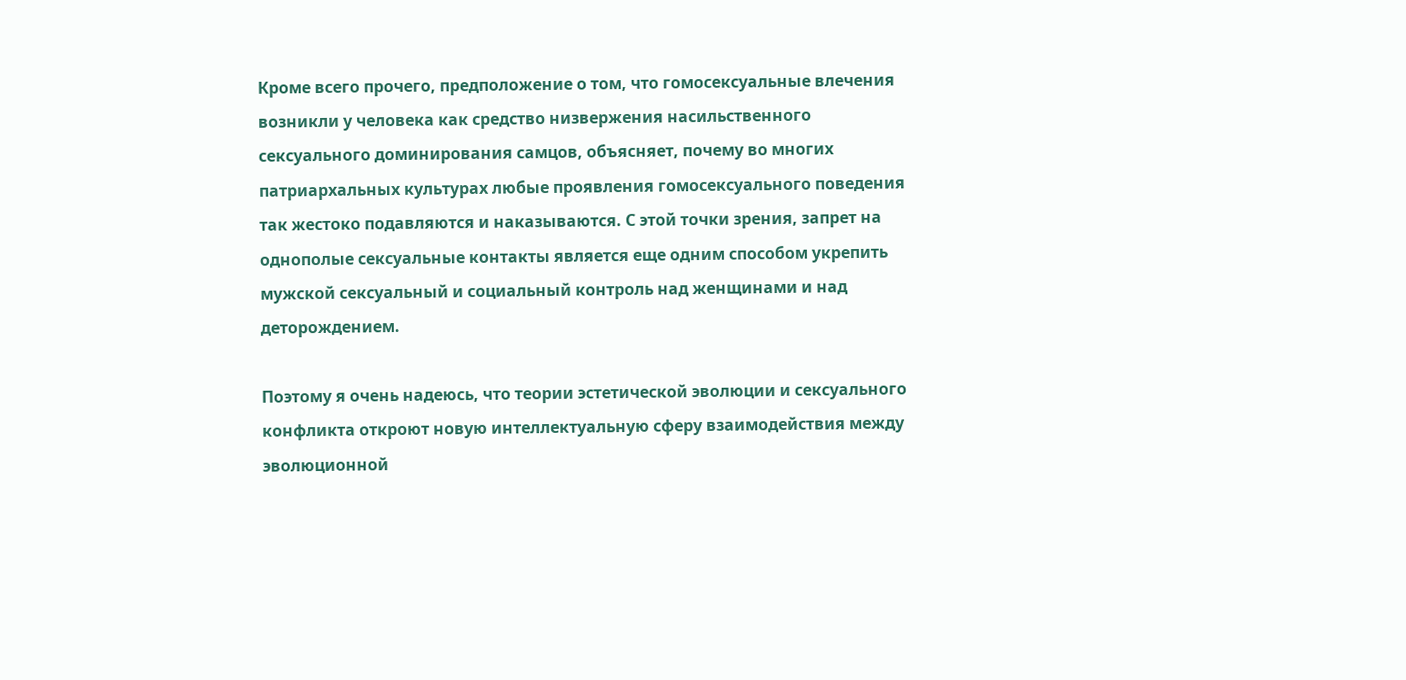Кроме всего прочего, предположение о том, что гомосексуальные влечения возникли у человека как средство низвержения насильственного сексуального доминирования самцов, объясняет, почему во многих патриархальных культурах любые проявления гомосексуального поведения так жестоко подавляются и наказываются. С этой точки зрения, запрет на однополые сексуальные контакты является еще одним способом укрепить мужской сексуальный и социальный контроль над женщинами и над деторождением.

Поэтому я очень надеюсь, что теории эстетической эволюции и сексуального конфликта откроют новую интеллектуальную сферу взаимодействия между эволюционной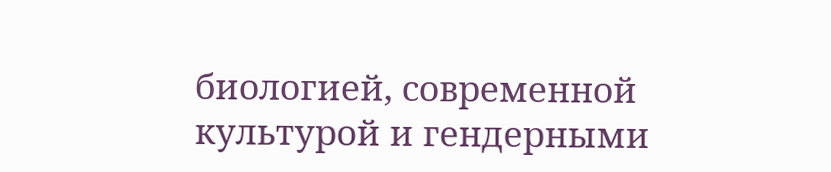биологией, современной культурой и гендерными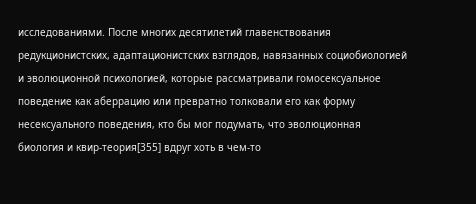исследованиями. После многих десятилетий главенствования редукционистских, адаптационистских взглядов, навязанных социобиологией и эволюционной психологией, которые рассматривали гомосексуальное поведение как аберрацию или превратно толковали его как форму несексуального поведения, кто бы мог подумать, что эволюционная биология и квир-теория[355] вдруг хоть в чем-то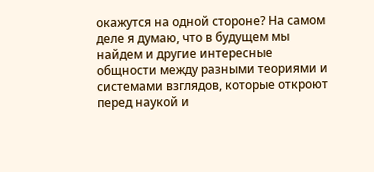окажутся на одной стороне? На самом деле я думаю, что в будущем мы найдем и другие интересные общности между разными теориями и системами взглядов, которые откроют перед наукой и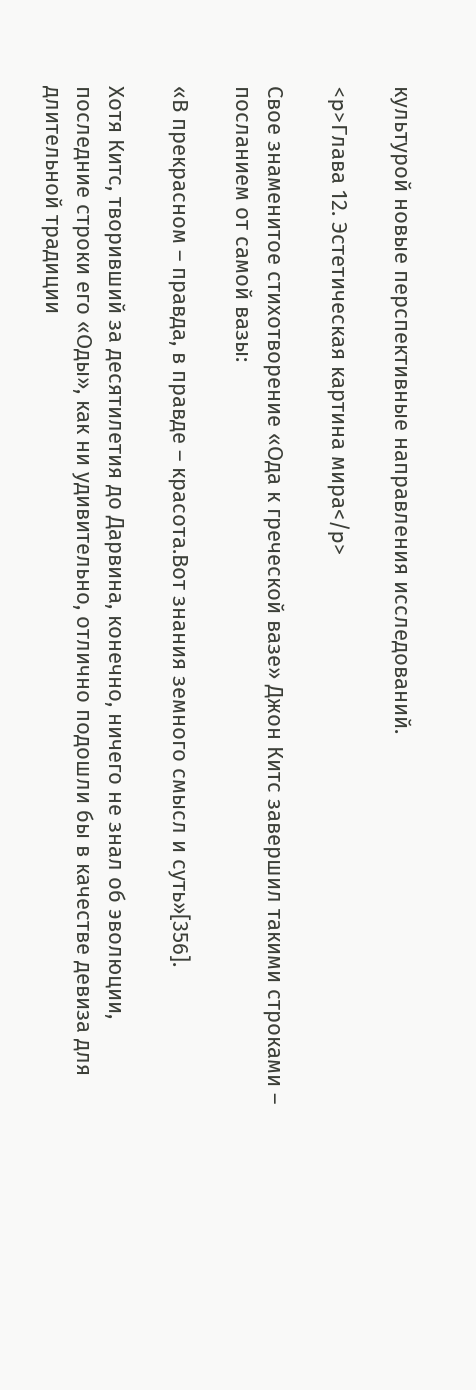культурой новые перспективные направления исследований.

<p>Глава 12. Эстетическая картина мира</p>

Свое знаменитое стихотворение «Ода к греческой вазе» Джон Китс завершил такими строками – посланием от самой вазы:

«В прекрасном – правда, в правде – красота.Вот знания земного смысл и суть»[356].

Хотя Китс, творивший за десятилетия до Дарвина, конечно, ничего не знал об эволюции, последние строки его «Оды», как ни удивительно, отлично подошли бы в качестве девиза для длительной традиции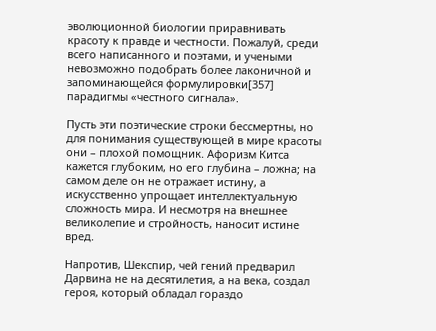эволюционной биологии приравнивать красоту к правде и честности. Пожалуй, среди всего написанного и поэтами, и учеными невозможно подобрать более лаконичной и запоминающейся формулировки[357] парадигмы «честного сигнала».

Пусть эти поэтические строки бессмертны, но для понимания существующей в мире красоты они – плохой помощник. Афоризм Китса кажется глубоким, но его глубина – ложна; на самом деле он не отражает истину, а искусственно упрощает интеллектуальную сложность мира. И несмотря на внешнее великолепие и стройность, наносит истине вред.

Напротив, Шекспир, чей гений предварил Дарвина не на десятилетия, а на века, создал героя, который обладал гораздо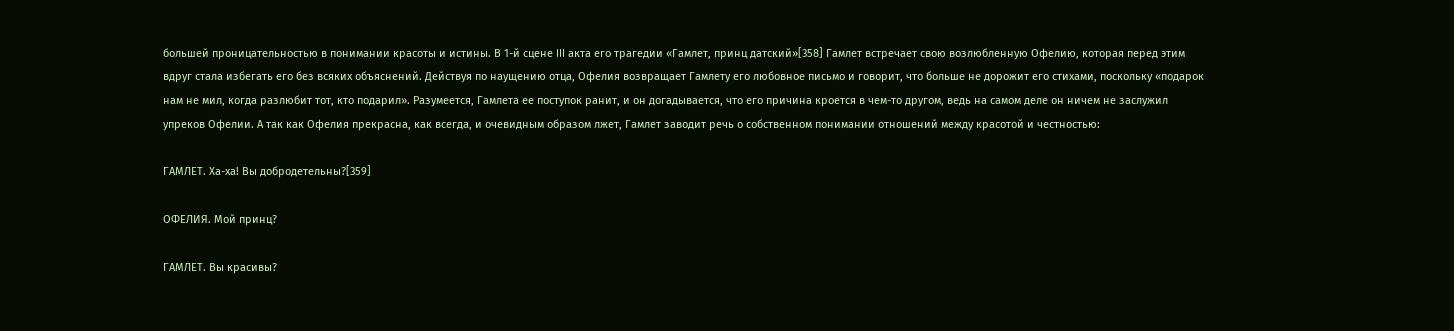большей проницательностью в понимании красоты и истины. В 1-й сцене III акта его трагедии «Гамлет, принц датский»[358] Гамлет встречает свою возлюбленную Офелию, которая перед этим вдруг стала избегать его без всяких объяснений. Действуя по наущению отца, Офелия возвращает Гамлету его любовное письмо и говорит, что больше не дорожит его стихами, поскольку «подарок нам не мил, когда разлюбит тот, кто подарил». Разумеется, Гамлета ее поступок ранит, и он догадывается, что его причина кроется в чем-то другом, ведь на самом деле он ничем не заслужил упреков Офелии. А так как Офелия прекрасна, как всегда, и очевидным образом лжет, Гамлет заводит речь о собственном понимании отношений между красотой и честностью:

ГАМЛЕТ. Ха-ха! Вы добродетельны?[359]

ОФЕЛИЯ. Мой принц?

ГАМЛЕТ. Вы красивы?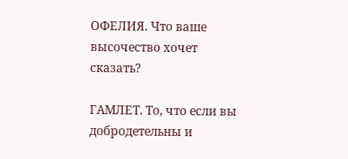ОФЕЛИЯ. Что ваше высочество хочет сказать?

ГАМЛЕТ. То, что если вы добродетельны и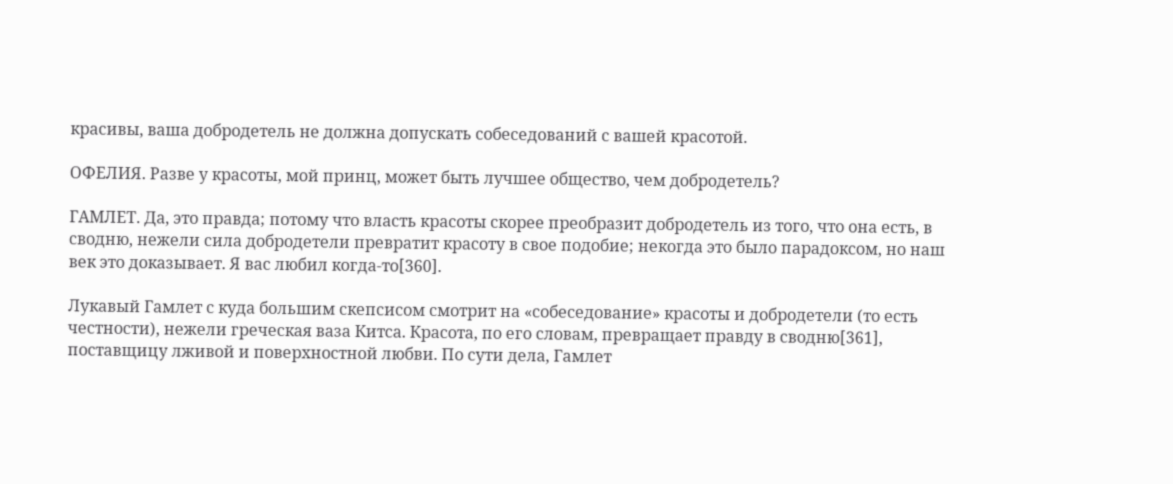красивы, ваша добродетель не должна допускать собеседований с вашей красотой.

ОФЕЛИЯ. Разве у красоты, мой принц, может быть лучшее общество, чем добродетель?

ГАМЛЕТ. Да, это правда; потому что власть красоты скорее преобразит добродетель из того, что она есть, в сводню, нежели сила добродетели превратит красоту в свое подобие; некогда это было парадоксом, но наш век это доказывает. Я вас любил когда-то[360].

Лукавый Гамлет с куда большим скепсисом смотрит на «собеседование» красоты и добродетели (то есть честности), нежели греческая ваза Китса. Красота, по его словам, превращает правду в сводню[361], поставщицу лживой и поверхностной любви. По сути дела, Гамлет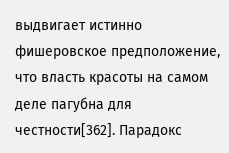выдвигает истинно фишеровское предположение, что власть красоты на самом деле пагубна для честности[362]. Парадокс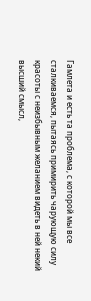Гамлета и есть та проблема, с которой мы все сталкиваемся, пытаясь примирить чарующую силу красоты с неизбывным желанием видеть в ней некий высший смысл,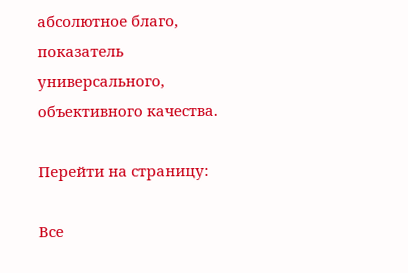абсолютное благо, показатель универсального, объективного качества.

Перейти на страницу:

Все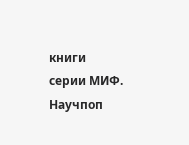книги серии МИФ. Научпоп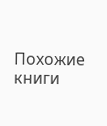Похожие книги